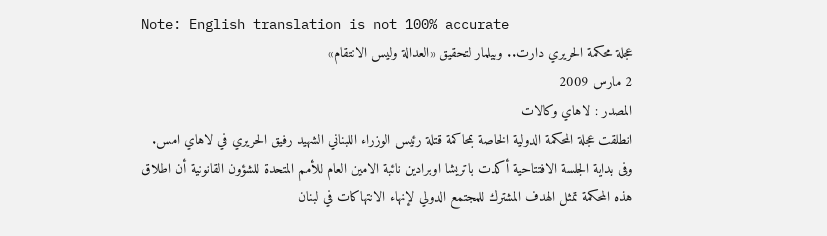Note: English translation is not 100% accurate
عجلة محكمة الحريري دارت.. وبيلمار لتحقيق «العدالة وليس الانتقام»
2 مارس 2009
المصدر : لاهاي وكالات
انطلقت عجلة المحكمة الدولية الخاصة بمحاكمة قتلة رئيس الوزراء اللبناني الشهيد رفيق الحريري في لاهاي امس.
وفى بداية الجلسة الافتتاحية أكدت باتريشا اوبرادين نائبة الامين العام للأمم المتحدة للشؤون القانونية أن اطلاق هذه المحكمة تمثل الهدف المشترك للمجتمع الدولي لإنهاء الانتهاكات في لبنان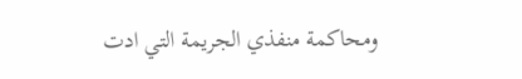ومحاكمة منفذي الجريمة التي ادت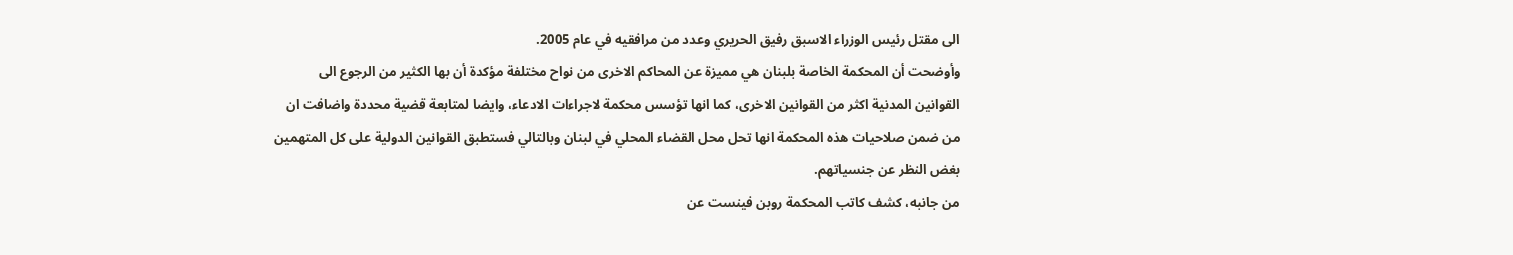الى مقتل رئيس الوزراء الاسبق رفيق الحريري وعدد من مرافقيه في عام 2005.
وأوضحت أن المحكمة الخاصة بلبنان هي مميزة عن المحاكم الاخرى من نواح مختلفة مؤكدة أن بها الكثير من الرجوع الى القوانين المدنية اكثر من القوانين الاخرى، كما انها تؤسس محكمة لاجراءات الادعاء، وايضا لمتابعة قضية محددة واضافت ان من ضمن صلاحيات هذه المحكمة انها تحل محل القضاء المحلي في لبنان وبالتالي فستطبق القوانين الدولية على كل المتهمين بغض النظر عن جنسياتهم.
من جانبه، كشف كاتب المحكمة روبن فينست عن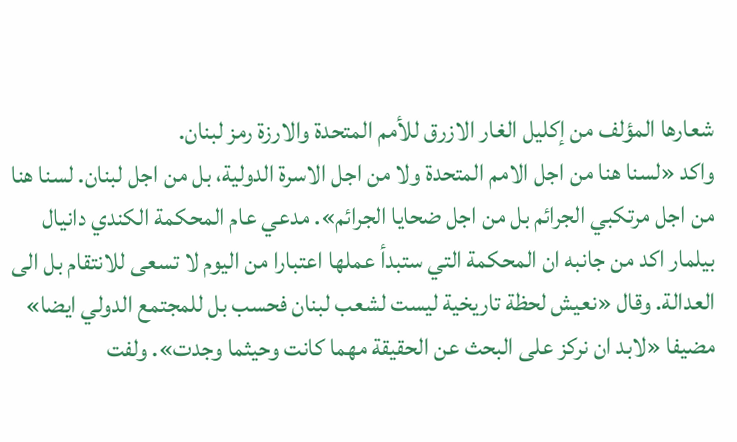شعارها المؤلف من إكليل الغار الازرق للأمم المتحدة والارزة رمز لبنان.
واكد «لسنا هنا من اجل الامم المتحدة ولا من اجل الاسرة الدولية، بل من اجل لبنان. لسنا هنا من اجل مرتكبي الجرائم بل من اجل ضحايا الجرائم». مدعي عام المحكمة الكندي دانيال بيلمار اكد من جانبه ان المحكمة التي ستبدأ عملها اعتبارا من اليوم لا تسعى للانتقام بل الى العدالة. وقال «نعيش لحظة تاريخية ليست لشعب لبنان فحسب بل للمجتمع الدولي ايضا» مضيفا «لابد ان نركز على البحث عن الحقيقة مهما كانت وحيثما وجدت». ولفت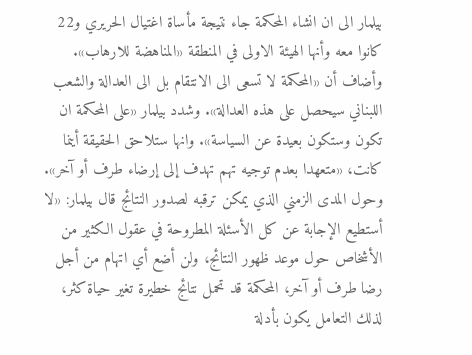بيلمار الى ان انشاء المحكمة جاء نتيجة مأساة اغتيال الحريري و22 كانوا معه وأنها الهيئة الاولى في المنطقة «المناهضة للارهاب».
وأضاف أن «المحكمة لا تسعى الى الانتقام بل الى العدالة والشعب اللبناني سيحصل على هذه العدالة». وشدد بيلمار «على المحكمة ان تكون وستكون بعيدة عن السياسة». وانها ستلاحق الحقيقة أينما كانت، «متعهدا بعدم توجيه تهم تهدف إلى إرضاء طرف أو آخر».
وحول المدى الزمني الذي يمكن ترقبه لصدور النتائج قال بيلمار: «لا أستطيع الإجابة عن كل الأسئلة المطروحة في عقول الكثير من الأشخاص حول موعد ظهور النتائج، ولن أضع أي اتهام من أجل رضا طرف أو آخر، المحكمة قد تحمل نتائج خطيرة تغير حياة كثر، لذلك التعامل يكون بأدلة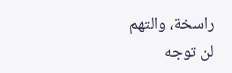راسخة، والتهم لن توجه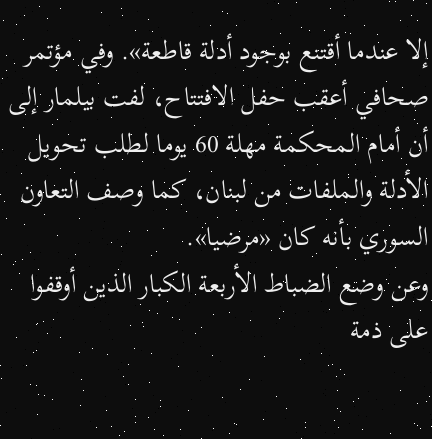إلا عندما أقتنع بوجود أدلة قاطعة». وفي مؤتمر صحافي أعقب حفل الافتتاح، لفت بيلمار إلى أن أمام المحكمة مهلة 60 يوما لطلب تحويل الأدلة والملفات من لبنان، كما وصف التعاون السوري بأنه كان «مرضيا».
وعن وضع الضباط الأربعة الكبار الذين أوقفوا على ذمة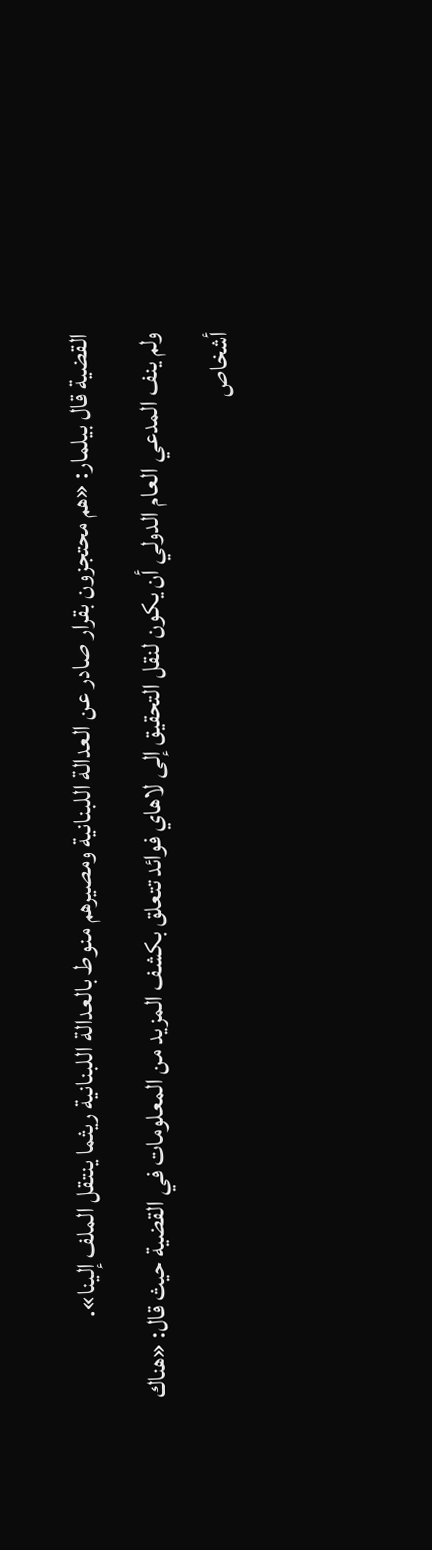القضية قال بيلمار: «هم محتجزون بقرار صادر عن العدالة اللبنانية ومصيرهم منوط بالعدالة اللبنانية ريثما ينتقل الملف إلينا».
ولم ينف المدعي العام الدولي أن يكون لنقل التحقيق إلى لاهاي فوائد تتعلق بكشف المزيد من المعلومات في القضية حيث قال: «هناك أشخاص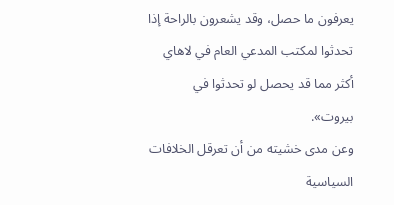يعرفون ما حصل، وقد يشعرون بالراحة إذا تحدثوا لمكتب المدعي العام في لاهاي أكثر مما قد يحصل لو تحدثوا في بيروت».
وعن مدى خشيته من أن تعرقل الخلافات السياسية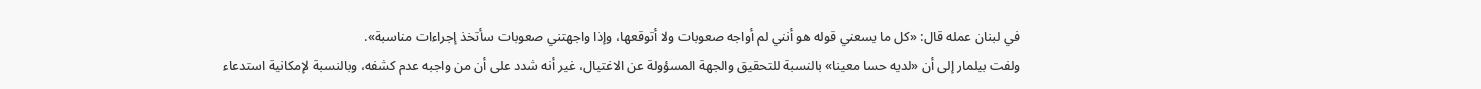في لبنان عمله قال: «كل ما يسعني قوله هو أنني لم أواجه صعوبات ولا أتوقعها، وإذا واجهتني صعوبات سأتخذ إجراءات مناسبة».
ولفت بيلمار إلى أن «لديه حسا معينا» بالنسبة للتحقيق والجهة المسؤولة عن الاغتيال، غير أنه شدد على أن من واجبه عدم كشفه، وبالنسبة لإمكانية استدعاء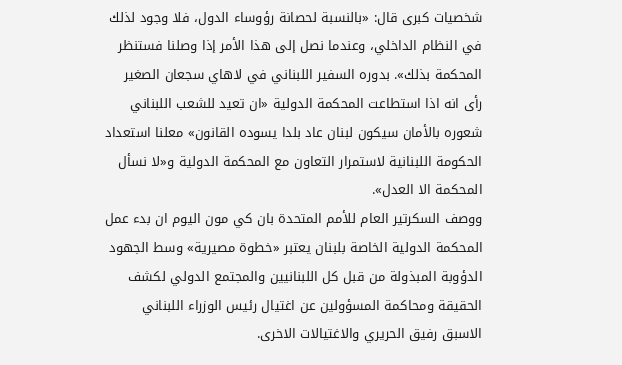شخصيات كبرى قال: «بالنسبة لحصانة رؤوساء الدول، فلا وجود لذلك في النظام الداخلي، وعندما نصل إلى هذا الأمر إذا وصلنا فستنظر المحكمة بذلك». بدوره السفير اللبناني في لاهاي سجعان الصغير رأى انه اذا استطاعت المحكمة الدولية «ان تعيد للشعب اللبناني شعوره بالأمان سيكون لبنان عاد بلدا يسوده القانون» معلنا استعداد الحكومة اللبنانية لاستمرار التعاون مع المحكمة الدولية و«لا نسأل المحكمة الا العدل».
ووصف السكرتير العام للأمم المتحدة بان كي مون اليوم ان بدء عمل المحكمة الدولية الخاصة بلبنان يعتبر «خطوة مصيرية» وسط الجهود الدؤوبة المبذولة من قبل كل اللبنانيين والمجتمع الدولي لكشف الحقيقة ومحاكمة المسؤولين عن اغتيال رئيس الوزراء اللبناني الاسبق رفيق الحريري والاغتيالات الاخرى.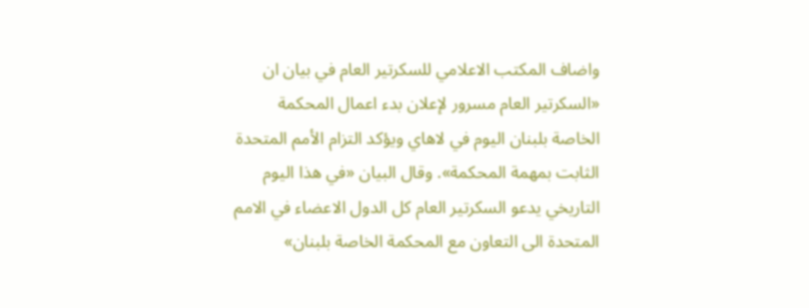واضاف المكتب الاعلامي للسكرتير العام في بيان ان «السكرتير العام مسرور لإعلان بدء اعمال المحكمة الخاصة بلبنان اليوم في لاهاي ويؤكد التزام الأمم المتحدة الثابت بمهمة المحكمة». وقال البيان «في هذا اليوم التاريخي يدعو السكرتير العام كل الدول الاعضاء في الامم المتحدة الى التعاون مع المحكمة الخاصة بلبنان»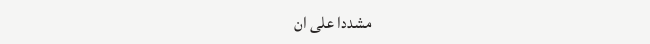مشددا على ان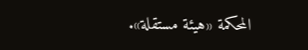المحكمة «هيئة مستقلة».